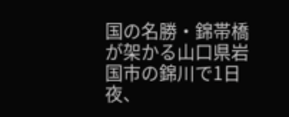国の名勝・錦帯橋が架かる山口県岩国市の錦川で1日夜、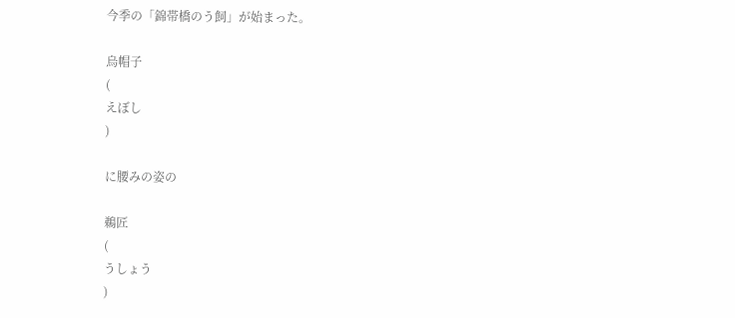今季の「錦帯橋のう飼」が始まった。

烏帽子
(
えぼし
)

に腰みの姿の

鵜匠
(
うしょう
)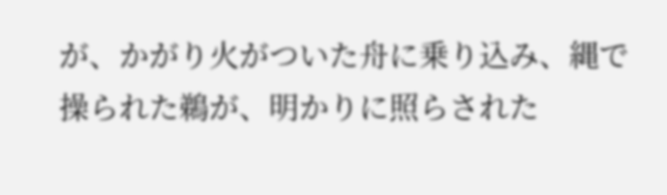が、かがり火がついた舟に乗り込み、縄で操られた鵜が、明かりに照らされた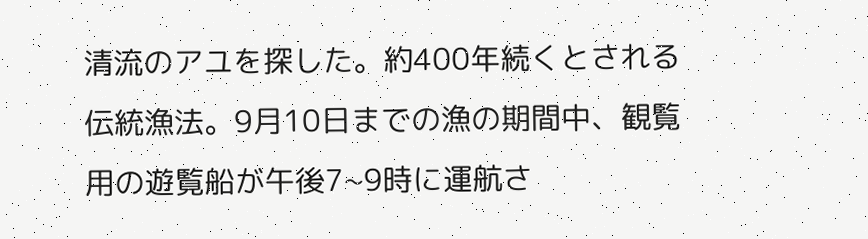清流のアユを探した。約400年続くとされる伝統漁法。9月10日までの漁の期間中、観覧用の遊覧船が午後7~9時に運航さ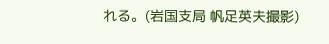れる。(岩国支局 帆足英夫撮影)